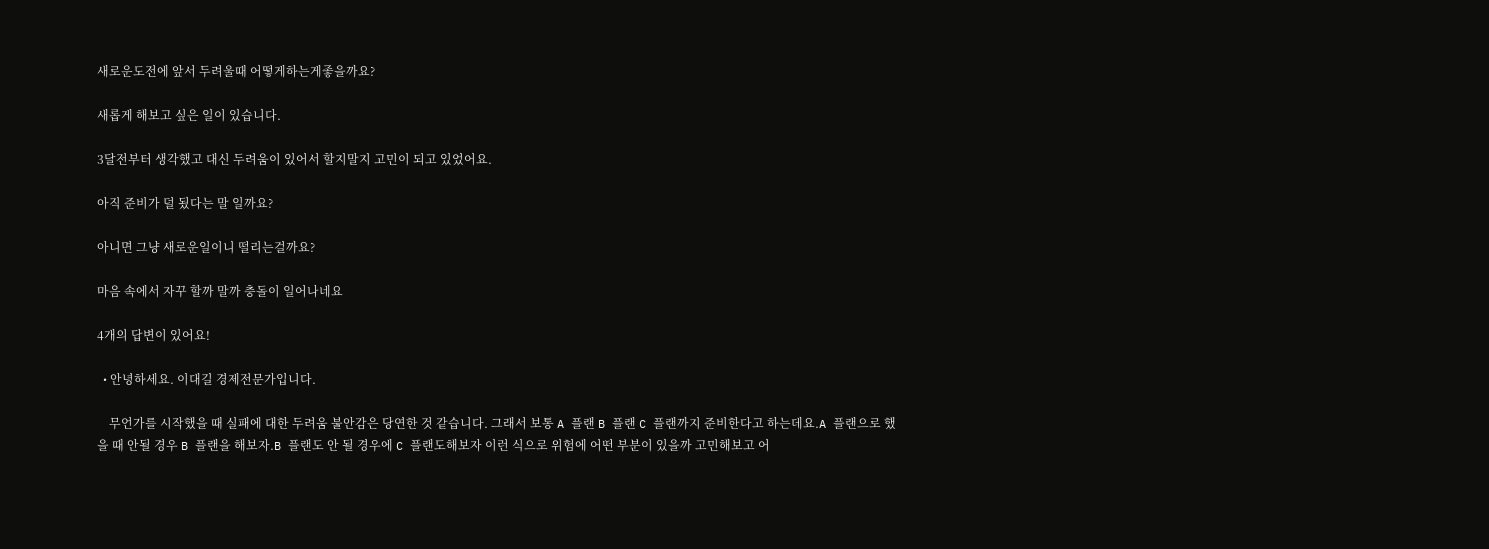새로운도전에 앞서 두려울때 어떻게하는게좋을까요?

새롭게 해보고 싶은 일이 있습니다.

3달전부터 생각했고 대신 두려움이 있어서 할지말지 고민이 되고 있었어요.

아직 준비가 덜 됬다는 말 일까요?

아니면 그냥 새로운일이니 떨리는걸까요?

마음 속에서 자꾸 할까 말까 충돌이 일어나네요

4개의 답변이 있어요!

  • 안녕하세요. 이대길 경제전문가입니다.

    무언가를 시작했을 때 실패에 대한 두려움 불안감은 당연한 것 같습니다. 그래서 보통 A 플랜 B 플랜 C 플랜까지 준비한다고 하는데요.A 플랜으로 했을 때 안될 경우 B 플랜을 해보자.B 플랜도 안 될 경우에 C 플랜도해보자 이런 식으로 위험에 어떤 부분이 있을까 고민해보고 어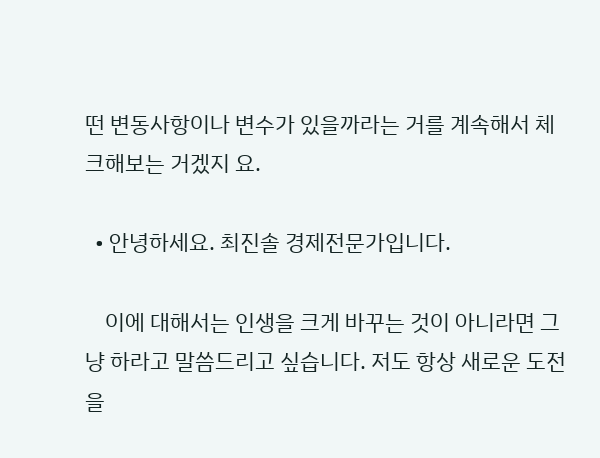떤 변동사항이나 변수가 있을까라는 거를 계속해서 체크해보는 거겠지 요.

  • 안녕하세요. 최진솔 경제전문가입니다.

    이에 대해서는 인생을 크게 바꾸는 것이 아니라면 그냥 하라고 말씀드리고 싶습니다. 저도 항상 새로운 도전을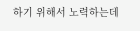하기 위해서 노력하는데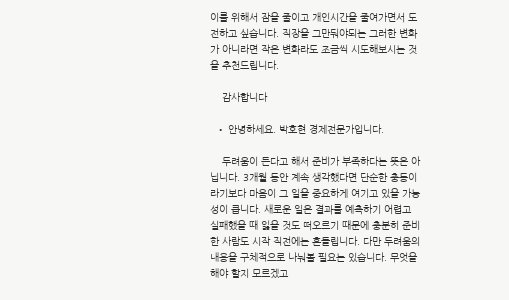이를 위해서 잠을 줄이고 개인시간을 줄여가면서 도전하고 싶습니다. 직장을 그만둬야되는 그러한 변화가 아니라면 작은 변화라도 조금씩 시도해보시는 것을 추천드립니다.

    감사합니다

  • 안녕하세요. 박호현 경제전문가입니다.

    두려움이 든다고 해서 준비가 부족하다는 뜻은 아닙니다. 3개월 동안 계속 생각했다면 단순한 충동이라기보다 마음이 그 일을 중요하게 여기고 있을 가능성이 큽니다. 새로운 일은 결과를 예측하기 어렵고 실패했을 때 잃을 것도 떠오르기 때문에 충분히 준비한 사람도 시작 직전에는 흔들립니다. 다만 두려움의 내용을 구체적으로 나눠볼 필요는 있습니다. 무엇을 해야 할지 모르겠고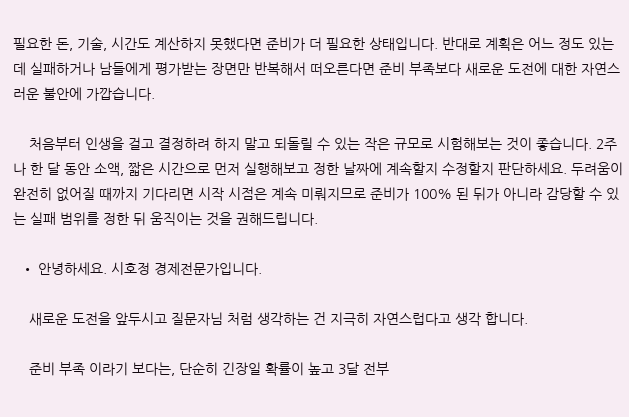필요한 돈, 기술, 시간도 계산하지 못했다면 준비가 더 필요한 상태입니다. 반대로 계획은 어느 정도 있는데 실패하거나 남들에게 평가받는 장면만 반복해서 떠오른다면 준비 부족보다 새로운 도전에 대한 자연스러운 불안에 가깝습니다.

    처음부터 인생을 걸고 결정하려 하지 말고 되돌릴 수 있는 작은 규모로 시험해보는 것이 좋습니다. 2주나 한 달 동안 소액, 짧은 시간으로 먼저 실행해보고 정한 날짜에 계속할지 수정할지 판단하세요. 두려움이 완전히 없어질 때까지 기다리면 시작 시점은 계속 미뤄지므로 준비가 100% 된 뒤가 아니라 감당할 수 있는 실패 범위를 정한 뒤 움직이는 것을 권해드립니다.

  • 안녕하세요. 시호정 경제전문가입니다.

    새로운 도전을 앞두시고 질문자님 처럼 생각하는 건 지극히 자연스럽다고 생각 합니다.

    준비 부족 이라기 보다는, 단순히 긴장일 확률이 높고 3달 전부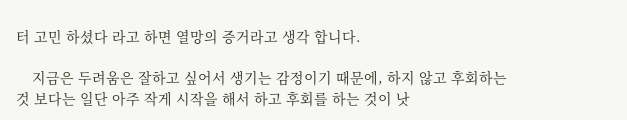터 고민 하셨다 라고 하면 열망의 증거라고 생각 합니다.

    지금은 두려움은 잘하고 싶어서 생기는 감정이기 때문에, 하지 않고 후회하는 것 보다는 일단 아주 작게 시작을 해서 하고 후회를 하는 것이 낫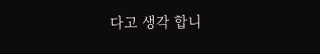다고 생각 합니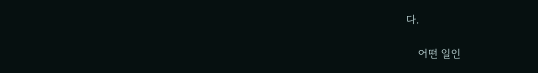다.

    어떤 일인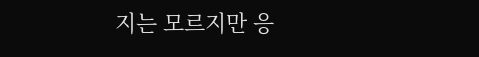지는 모르지만 응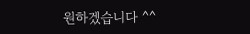원하겠습니다 ^^